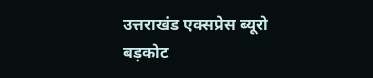उत्तराखंड एक्सप्रेस ब्यूरो
बड़कोट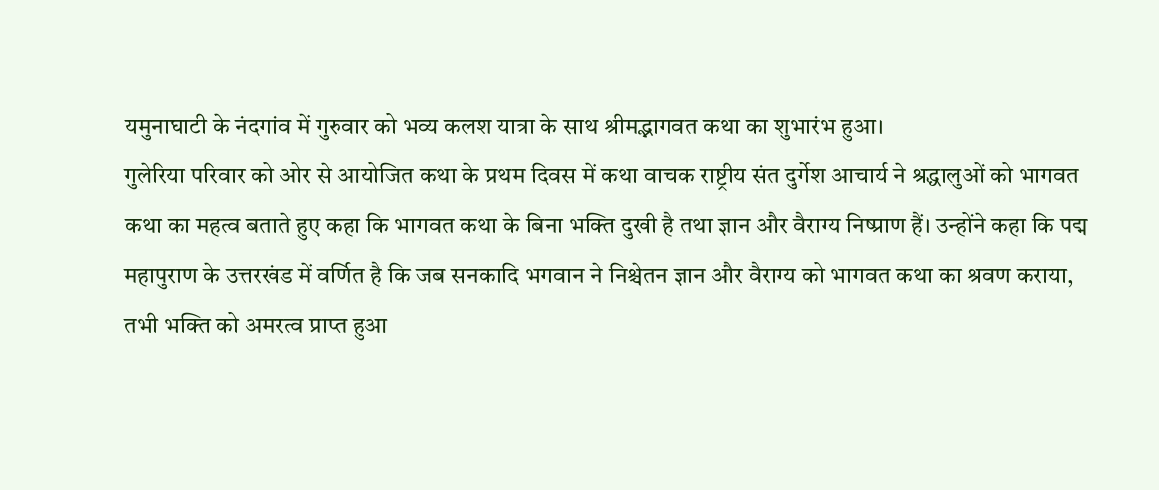यमुनाघाटी के नंदगांव में गुरुवार को भव्य कलश यात्रा के साथ श्रीमद्भागवत कथा का शुभारंभ हुआ।
गुलेरिया परिवार को ओर से आयोजित कथा के प्रथम दिवस में कथा वाचक राष्ट्रीय संत दुर्गेश आचार्य ने श्रद्धालुओं को भागवत कथा का महत्व बताते हुए कहा कि भागवत कथा के बिना भक्ति दुखी है तथा ज्ञान और वैराग्य निष्प्राण हैं। उन्होंने कहा कि पद्म महापुराण के उत्तरखंड में वर्णित है कि जब सनकादि भगवान ने निश्चेतन ज्ञान और वैराग्य को भागवत कथा का श्रवण कराया, तभी भक्ति को अमरत्व प्राप्त हुआ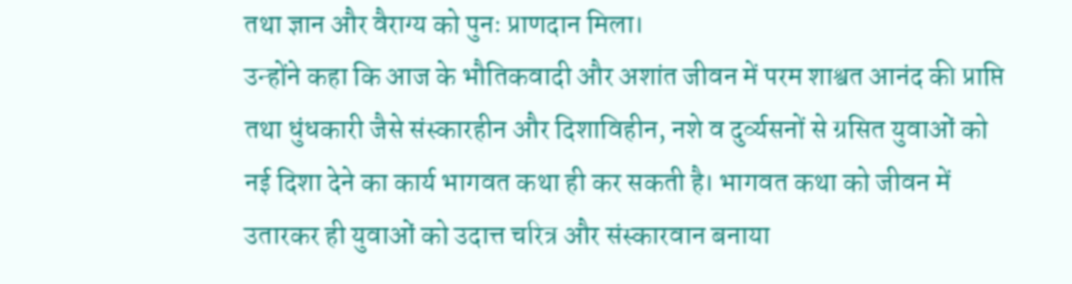तथा ज्ञान और वैराग्य को पुनः प्राणदान मिला।
उन्होंने कहा कि आज के भौतिकवादी और अशांत जीवन में परम शाश्वत आनंद की प्राप्ति तथा धुंधकारी जैसे संस्कारहीन और दिशाविहीन, नशे व दुर्व्यसनों से ग्रसित युवाओं को नई दिशा देने का कार्य भागवत कथा ही कर सकती है। भागवत कथा को जीवन में उतारकर ही युवाओं को उदात्त चरित्र और संस्कारवान बनाया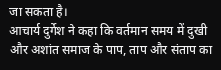जा सकता है।
आचार्य दुर्गेश ने कहा कि वर्तमान समय में दुखी और अशांत समाज के पाप, ताप और संताप का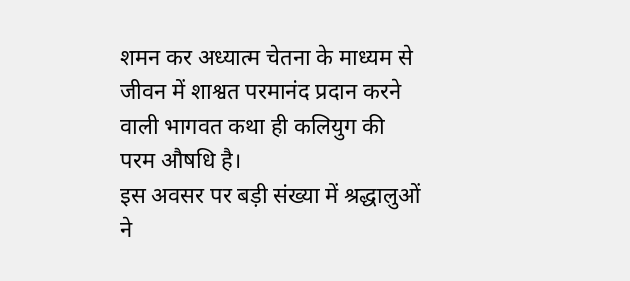शमन कर अध्यात्म चेतना के माध्यम से जीवन में शाश्वत परमानंद प्रदान करने वाली भागवत कथा ही कलियुग की परम औषधि है।
इस अवसर पर बड़ी संख्या में श्रद्धालुओं ने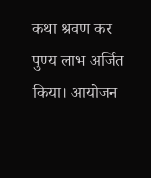कथा श्रवण कर पुण्य लाभ अर्जित किया। आयोजन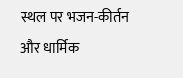स्थल पर भजन-कीर्तन और धार्मिक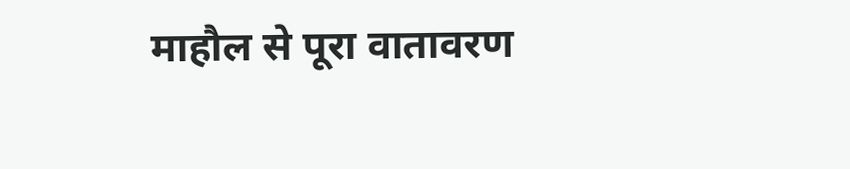माहौल से पूरा वातावरण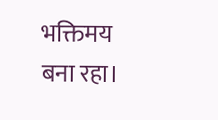भक्तिमय बना रहा।